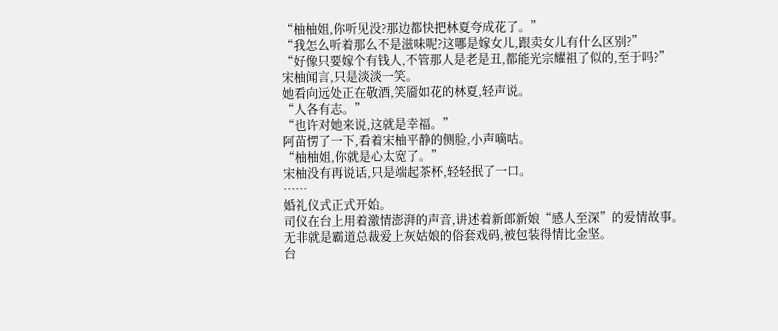“柚柚姐,你听见没?那边都快把林夏夸成花了。”
“我怎么听着那么不是滋味呢?这哪是嫁女儿,跟卖女儿有什么区别?”
“好像只要嫁个有钱人,不管那人是老是丑,都能光宗耀祖了似的,至于吗?”
宋柚闻言,只是淡淡一笑。
她看向远处正在敬酒,笑靥如花的林夏,轻声说。
“人各有志。”
“也许对她来说,这就是幸福。”
阿苗愣了一下,看着宋柚平静的侧脸,小声嘀咕。
“柚柚姐,你就是心太宽了。”
宋柚没有再说话,只是端起茶杯,轻轻抿了一口。
……
婚礼仪式正式开始。
司仪在台上用着激情澎湃的声音,讲述着新郎新娘“感人至深”的爱情故事。
无非就是霸道总裁爱上灰姑娘的俗套戏码,被包装得情比金坚。
台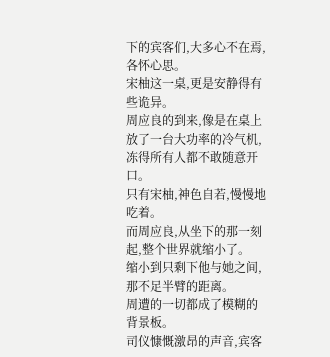下的宾客们,大多心不在焉,各怀心思。
宋柚这一桌,更是安静得有些诡异。
周应良的到来,像是在桌上放了一台大功率的冷气机,冻得所有人都不敢随意开口。
只有宋柚,神色自若,慢慢地吃着。
而周应良,从坐下的那一刻起,整个世界就缩小了。
缩小到只剩下他与她之间,那不足半臂的距离。
周遭的一切都成了模糊的背景板。
司仪慷慨激昂的声音,宾客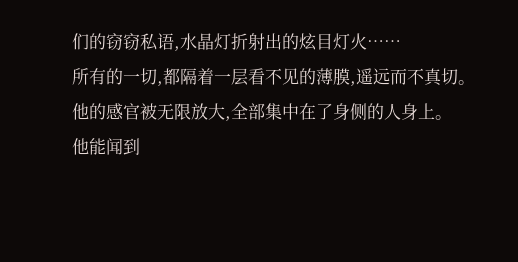们的窃窃私语,水晶灯折射出的炫目灯火……
所有的一切,都隔着一层看不见的薄膜,遥远而不真切。
他的感官被无限放大,全部集中在了身侧的人身上。
他能闻到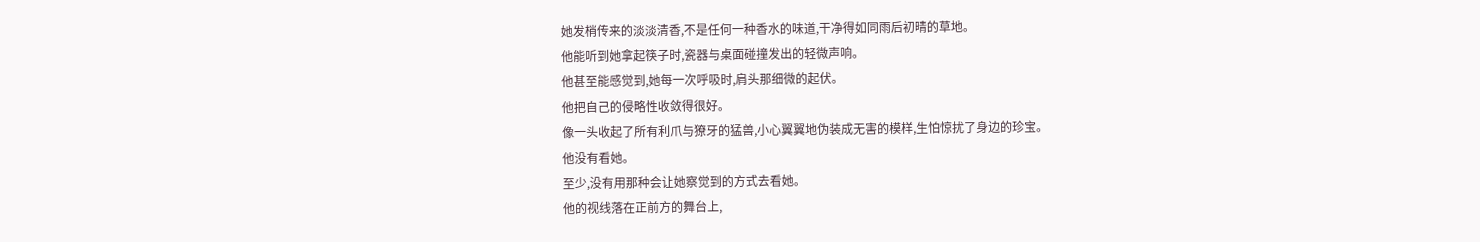她发梢传来的淡淡清香,不是任何一种香水的味道,干净得如同雨后初晴的草地。
他能听到她拿起筷子时,瓷器与桌面碰撞发出的轻微声响。
他甚至能感觉到,她每一次呼吸时,肩头那细微的起伏。
他把自己的侵略性收敛得很好。
像一头收起了所有利爪与獠牙的猛兽,小心翼翼地伪装成无害的模样,生怕惊扰了身边的珍宝。
他没有看她。
至少,没有用那种会让她察觉到的方式去看她。
他的视线落在正前方的舞台上,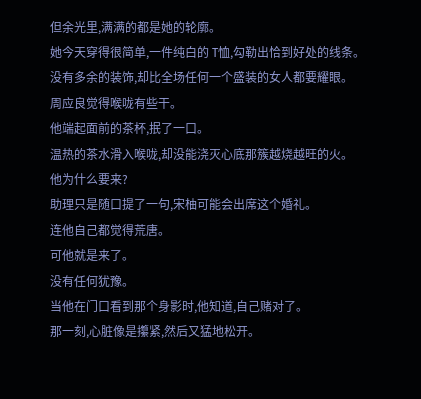但余光里,满满的都是她的轮廓。
她今天穿得很简单,一件纯白的 T恤,勾勒出恰到好处的线条。
没有多余的装饰,却比全场任何一个盛装的女人都要耀眼。
周应良觉得喉咙有些干。
他端起面前的茶杯,抿了一口。
温热的茶水滑入喉咙,却没能浇灭心底那簇越烧越旺的火。
他为什么要来?
助理只是随口提了一句,宋柚可能会出席这个婚礼。
连他自己都觉得荒唐。
可他就是来了。
没有任何犹豫。
当他在门口看到那个身影时,他知道,自己赌对了。
那一刻,心脏像是攥紧,然后又猛地松开。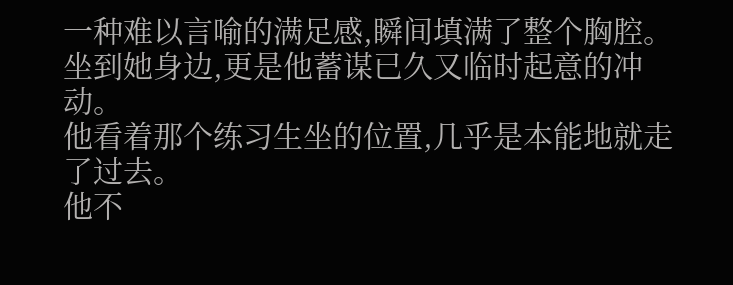一种难以言喻的满足感,瞬间填满了整个胸腔。
坐到她身边,更是他蓄谋已久又临时起意的冲动。
他看着那个练习生坐的位置,几乎是本能地就走了过去。
他不